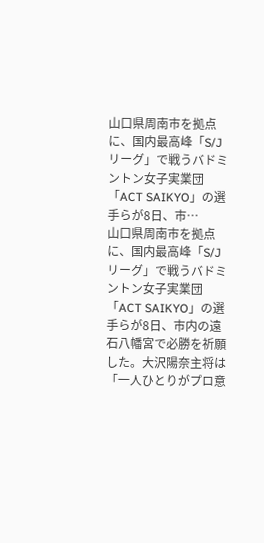山口県周南市を拠点に、国内最高峰「S/Jリーグ」で戦うバドミントン女子実業団「ACT SAIKYO」の選手らが8日、市…
山口県周南市を拠点に、国内最高峰「S/Jリーグ」で戦うバドミントン女子実業団「ACT SAIKYO」の選手らが8日、市内の遠石八幡宮で必勝を祈願した。大沢陽奈主将は「一人ひとりがプロ意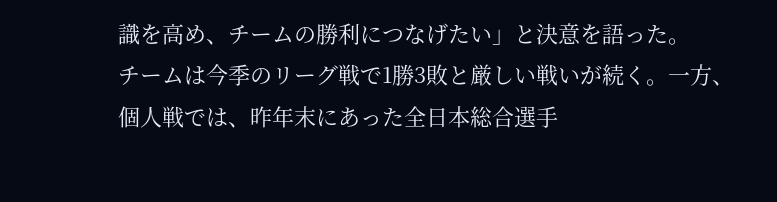識を高め、チームの勝利につなげたい」と決意を語った。
チームは今季のリーグ戦で1勝3敗と厳しい戦いが続く。一方、個人戦では、昨年末にあった全日本総合選手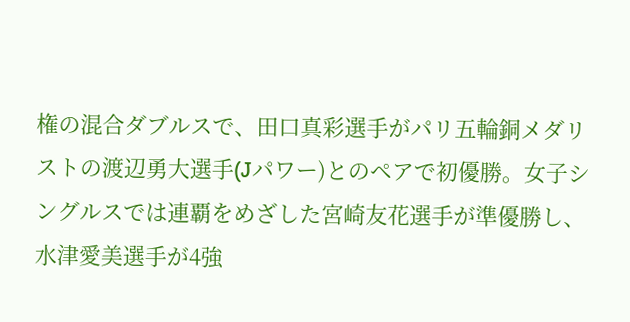権の混合ダブルスで、田口真彩選手がパリ五輪銅メダリストの渡辺勇大選手(Jパワー)とのペアで初優勝。女子シングルスでは連覇をめざした宮崎友花選手が準優勝し、水津愛美選手が4強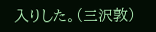入りした。(三沢敦)